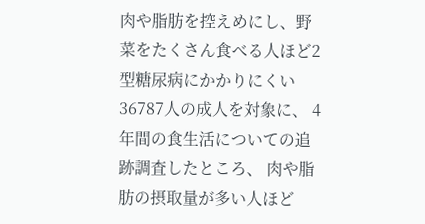肉や脂肪を控えめにし、野菜をたくさん食べる人ほど2型糖尿病にかかりにくい
36787人の成人を対象に、 4年間の食生活についての追跡調査したところ、 肉や脂肪の摂取量が多い人ほど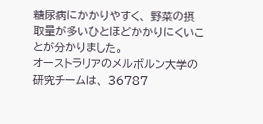糖尿病にかかりやすく、 野菜の摂取量が多いひとほどかかりにくいことが分かりました。
オーストラリアのメルボルン大学の研究チームは、 36787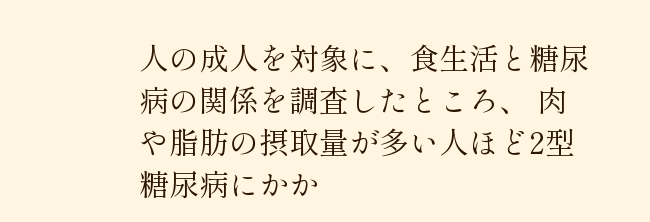人の成人を対象に、食生活と糖尿病の関係を調査したところ、 肉や脂肪の摂取量が多い人ほど2型糖尿病にかか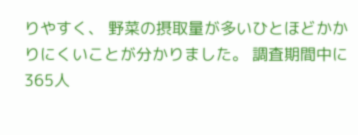りやすく、 野菜の摂取量が多いひとほどかかりにくいことが分かりました。 調査期間中に365人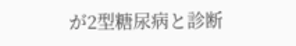が2型糖尿病と診断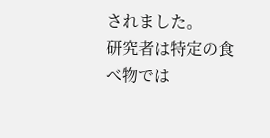されました。
研究者は特定の食べ物では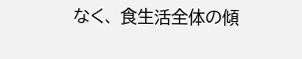なく、 食生活全体の傾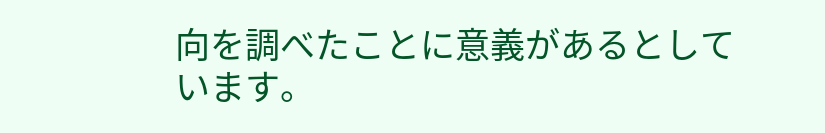向を調べたことに意義があるとしています。